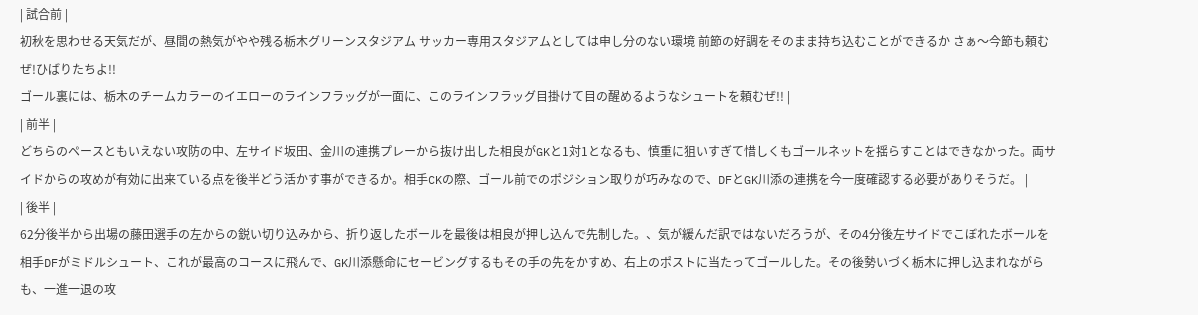| 試合前 |
初秋を思わせる天気だが、昼間の熱気がやや残る栃木グリーンスタジアム サッカー専用スタジアムとしては申し分のない環境 前節の好調をそのまま持ち込むことができるか さぁ〜今節も頼むぜ!ひばりたちよ!!
ゴール裏には、栃木のチームカラーのイエローのラインフラッグが一面に、このラインフラッグ目掛けて目の醒めるようなシュートを頼むぜ!! |
| 前半 |
どちらのペースともいえない攻防の中、左サイド坂田、金川の連携プレーから抜け出した相良がGKと1対1となるも、慎重に狙いすぎて惜しくもゴールネットを揺らすことはできなかった。両サイドからの攻めが有効に出来ている点を後半どう活かす事ができるか。相手CKの際、ゴール前でのポジション取りが巧みなので、DFとGK川添の連携を今一度確認する必要がありそうだ。 |
| 後半 |
62分後半から出場の藤田選手の左からの鋭い切り込みから、折り返したボールを最後は相良が押し込んで先制した。、気が緩んだ訳ではないだろうが、その4分後左サイドでこぼれたボールを相手DFがミドルシュート、これが最高のコースに飛んで、GK川添懸命にセービングするもその手の先をかすめ、右上のポストに当たってゴールした。その後勢いづく栃木に押し込まれながらも、一進一退の攻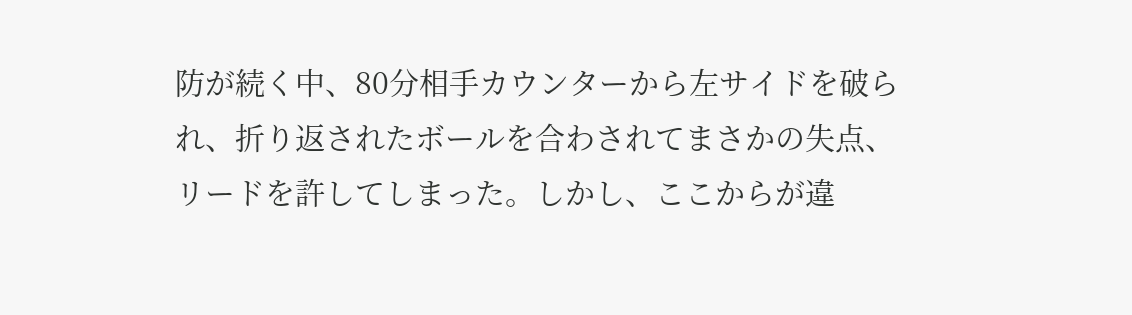防が続く中、80分相手カウンターから左サイドを破られ、折り返されたボールを合わされてまさかの失点、リードを許してしまった。しかし、ここからが違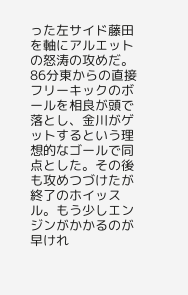った左サイド藤田を軸にアルエットの怒涛の攻めだ。86分東からの直接フリーキックのボールを相良が頭で落とし、金川がゲットするという理想的なゴールで同点とした。その後も攻めつづけたが終了のホイッスル。もう少しエンジンがかかるのが早けれ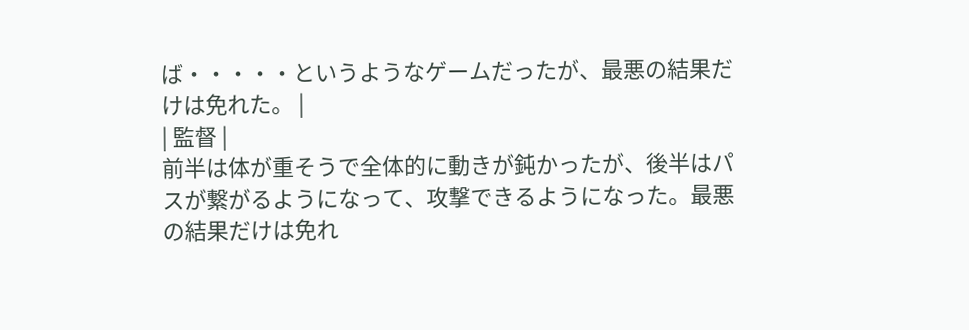ば・・・・・というようなゲームだったが、最悪の結果だけは免れた。 |
| 監督 |
前半は体が重そうで全体的に動きが鈍かったが、後半はパスが繋がるようになって、攻撃できるようになった。最悪の結果だけは免れ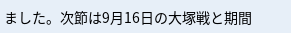ました。次節は9月16日の大塚戦と期間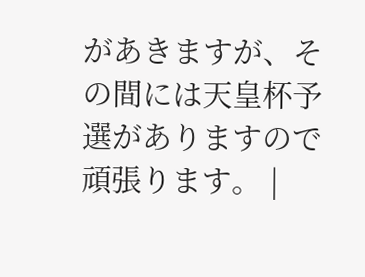があきますが、その間には天皇杯予選がありますので頑張ります。 |